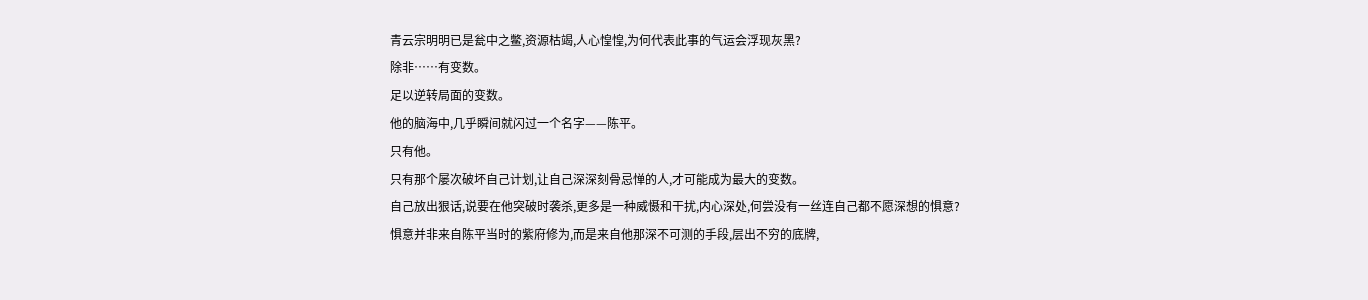青云宗明明已是瓮中之鳖,资源枯竭,人心惶惶,为何代表此事的气运会浮现灰黑?
除非……有变数。
足以逆转局面的变数。
他的脑海中,几乎瞬间就闪过一个名字——陈平。
只有他。
只有那个屡次破坏自己计划,让自己深深刻骨忌惮的人,才可能成为最大的变数。
自己放出狠话,说要在他突破时袭杀,更多是一种威慑和干扰,内心深处,何尝没有一丝连自己都不愿深想的惧意?
惧意并非来自陈平当时的紫府修为,而是来自他那深不可测的手段,层出不穷的底牌,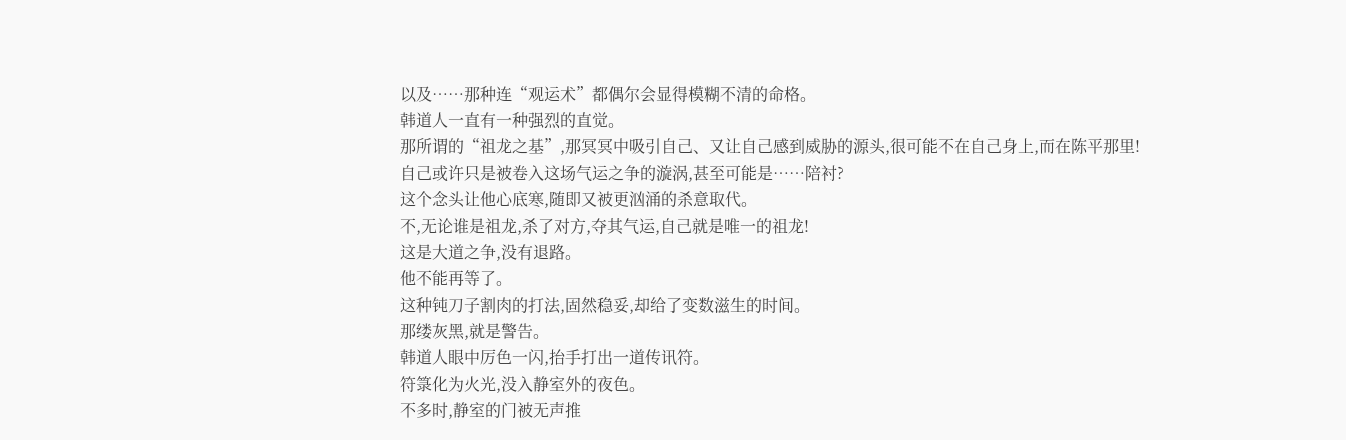以及……那种连“观运术”都偶尔会显得模糊不清的命格。
韩道人一直有一种强烈的直觉。
那所谓的“祖龙之基”,那冥冥中吸引自己、又让自己感到威胁的源头,很可能不在自己身上,而在陈平那里!
自己或许只是被卷入这场气运之争的漩涡,甚至可能是……陪衬?
这个念头让他心底寒,随即又被更汹涌的杀意取代。
不,无论谁是祖龙,杀了对方,夺其气运,自己就是唯一的祖龙!
这是大道之争,没有退路。
他不能再等了。
这种钝刀子割肉的打法,固然稳妥,却给了变数滋生的时间。
那缕灰黑,就是警告。
韩道人眼中厉色一闪,抬手打出一道传讯符。
符箓化为火光,没入静室外的夜色。
不多时,静室的门被无声推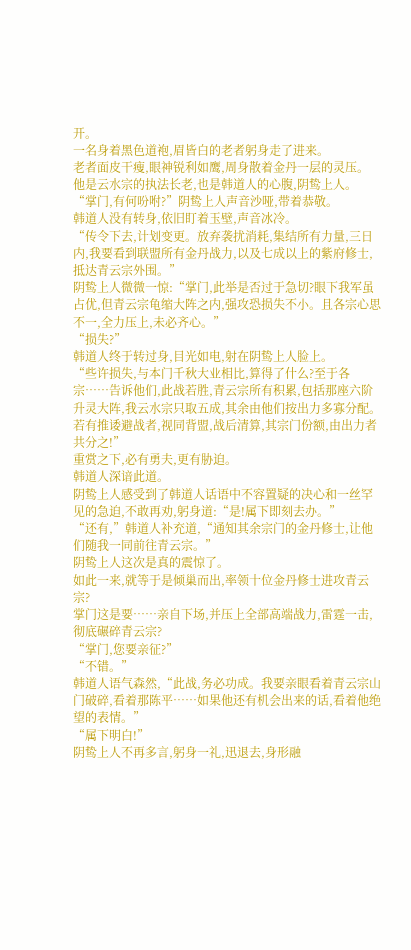开。
一名身着黑色道袍,眉皆白的老者躬身走了进来。
老者面皮干瘦,眼神锐利如鹰,周身散着金丹一层的灵压。
他是云水宗的执法长老,也是韩道人的心腹,阴鸷上人。
“掌门,有何吩咐?”阴鸷上人声音沙哑,带着恭敬。
韩道人没有转身,依旧盯着玉壁,声音冰冷。
“传令下去,计划变更。放弃袭扰消耗,集结所有力量,三日内,我要看到联盟所有金丹战力,以及七成以上的紫府修士,抵达青云宗外围。”
阴鸷上人微微一惊:“掌门,此举是否过于急切?眼下我军虽占优,但青云宗龟缩大阵之内,强攻恐损失不小。且各宗心思不一,全力压上,未必齐心。”
“损失?”
韩道人终于转过身,目光如电,射在阴鸷上人脸上。
“些许损失,与本门千秋大业相比,算得了什么?至于各宗……告诉他们,此战若胜,青云宗所有积累,包括那座六阶升灵大阵,我云水宗只取五成,其余由他们按出力多寡分配。若有推诿避战者,视同背盟,战后清算,其宗门份额,由出力者共分之!”
重赏之下,必有勇夫,更有胁迫。
韩道人深谙此道。
阴鸷上人感受到了韩道人话语中不容置疑的决心和一丝罕见的急迫,不敢再劝,躬身道:“是!属下即刻去办。”
“还有,”韩道人补充道,“通知其余宗门的金丹修士,让他们随我一同前往青云宗。”
阴鸷上人这次是真的震惊了。
如此一来,就等于是倾巢而出,率领十位金丹修士进攻青云宗?
掌门这是要……亲自下场,并压上全部高端战力,雷霆一击,彻底碾碎青云宗?
“掌门,您要亲征?”
“不错。”
韩道人语气森然,“此战,务必功成。我要亲眼看着青云宗山门破碎,看着那陈平……如果他还有机会出来的话,看着他绝望的表情。”
“属下明白!”
阴鸷上人不再多言,躬身一礼,迅退去,身形融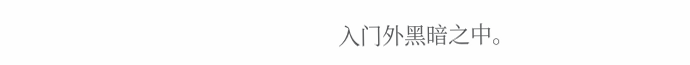入门外黑暗之中。